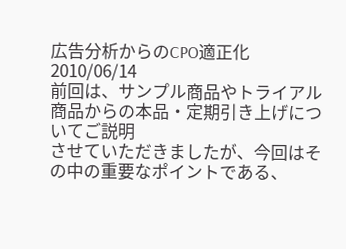広告分析からのCPO適正化
2010/06/14
前回は、サンプル商品やトライアル商品からの本品・定期引き上げについてご説明
させていただきましたが、今回はその中の重要なポイントである、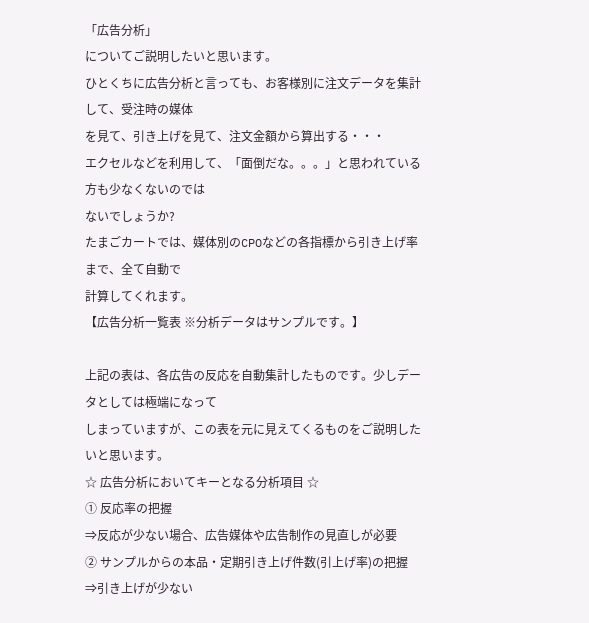「広告分析」
についてご説明したいと思います。
ひとくちに広告分析と言っても、お客様別に注文データを集計して、受注時の媒体
を見て、引き上げを見て、注文金額から算出する・・・
エクセルなどを利用して、「面倒だな。。。」と思われている方も少なくないのでは
ないでしょうか?
たまごカートでは、媒体別のCPOなどの各指標から引き上げ率まで、全て自動で
計算してくれます。
【広告分析一覧表 ※分析データはサンプルです。】

上記の表は、各広告の反応を自動集計したものです。少しデータとしては極端になって
しまっていますが、この表を元に見えてくるものをご説明したいと思います。
☆ 広告分析においてキーとなる分析項目 ☆
① 反応率の把握
⇒反応が少ない場合、広告媒体や広告制作の見直しが必要
② サンプルからの本品・定期引き上げ件数(引上げ率)の把握
⇒引き上げが少ない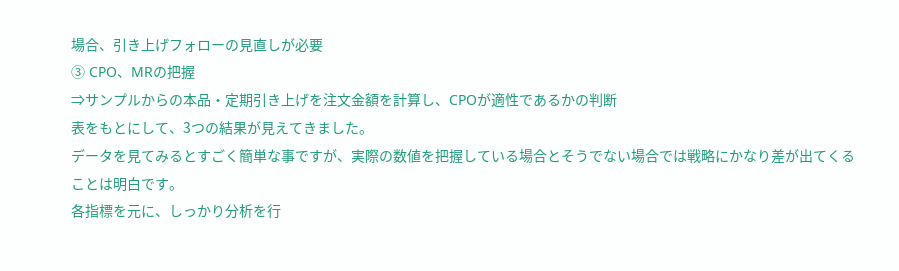場合、引き上げフォローの見直しが必要
③ CPO、MRの把握
⇒サンプルからの本品・定期引き上げを注文金額を計算し、CPOが適性であるかの判断
表をもとにして、3つの結果が見えてきました。
データを見てみるとすごく簡単な事ですが、実際の数値を把握している場合とそうでない場合では戦略にかなり差が出てくることは明白です。
各指標を元に、しっかり分析を行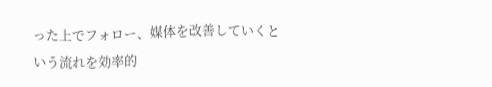った上でフォロー、媒体を改善していくという流れを効率的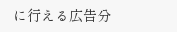に行える広告分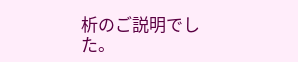析のご説明でした。